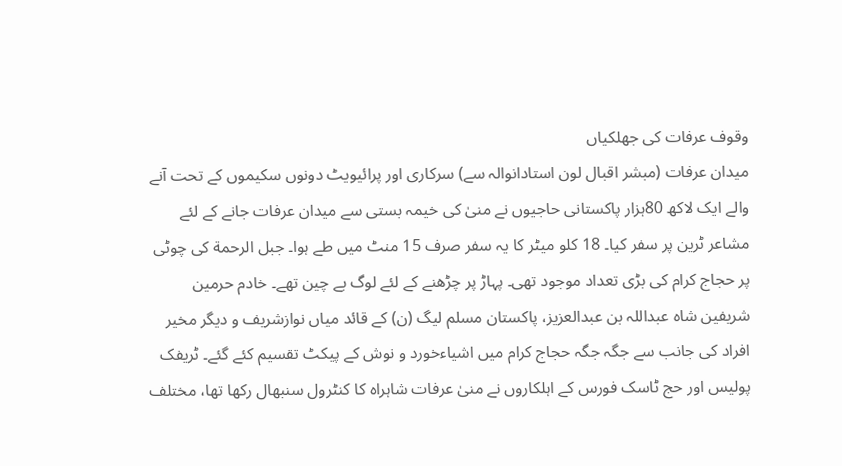وقوف عرفات کی جھلکیاں
میدان عرفات (مبشر اقبال لون استادانوالہ سے) سرکاری اور پرائیویٹ دونوں سکیموں کے تحت آنے والے ایک لاکھ 80ہزار پاکستانی حاجیوں نے منیٰ کی خیمہ بستی سے میدان عرفات جانے کے لئے مشاعر ٹرین پر سفر کیا۔ 18 کلو میٹر کا یہ سفر صرف 15 منٹ میں طے ہوا۔ جبل الرحمة کی چوٹی پر حجاج کرام کی بڑی تعداد موجود تھی۔ پہاڑ پر چڑھنے کے لئے لوگ بے چین تھے۔ خادم حرمین شریفین شاہ عبداللہ بن عبدالعزیز، پاکستان مسلم لیگ (ن) کے قائد میاں نوازشریف و دیگر مخیر افراد کی جانب سے جگہ جگہ حجاج کرام میں اشیاءخورد و نوش کے پیکٹ تقسیم کئے گئے۔ ٹریفک پولیس اور حج ٹاسک فورس کے اہلکاروں نے منیٰ عرفات شاہراہ کا کنٹرول سنبھال رکھا تھا، مختلف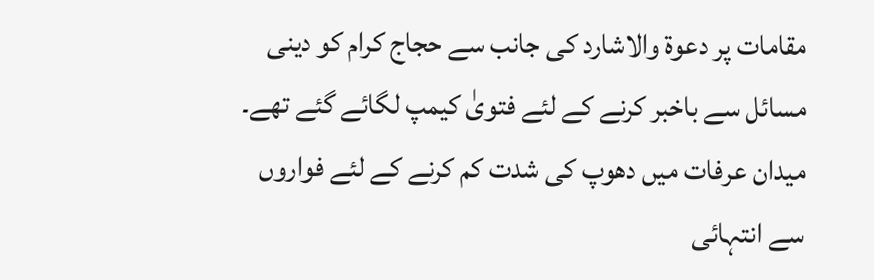مقامات پر دعوة والاشارد کی جانب سے حجاج کرام کو دینی مسائل سے باخبر کرنے کے لئے فتویٰ کیمپ لگائے گئے تھے۔ میدان عرفات میں دھوپ کی شدت کم کرنے کے لئے فواروں سے انتہائی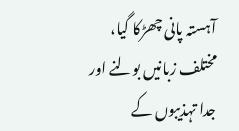آہستہ پانی چھڑکا گیا، مختلف زبانیں بولنے اور جدا تہذیبوں کے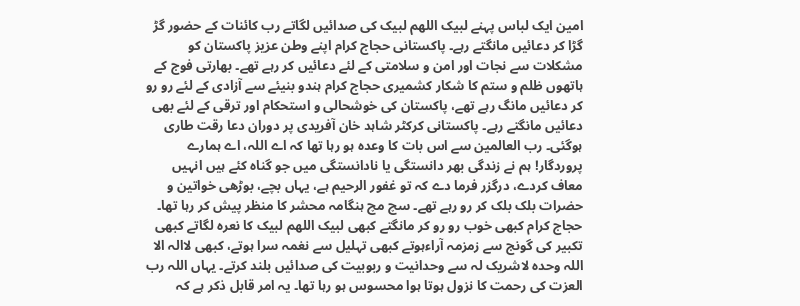امین ایک لباس پہنے لبیک اللھم لبیک کی صدائیں لگاتے رب کائنات کے حضور گڑ گڑا کر دعائیں مانگتے رہے۔ پاکستانی حجاج کرام اپنے وطن عزیز پاکستان کو مشکلات سے نجات اور امن و سلامتی کے لئے دعائیں کر رہے تھے۔ بھارتی فوج کے ہاتھوں ظلم و ستم کا شکار کشمیری حجاج کرام ہندو بنیئے سے آزادی کے لئے رو رو کر دعائیں مانگ رہے تھے، پاکستان کی خوشحالی و استحکام اور ترقی کے لئے بھی دعائیں مانگتے رہے۔ پاکستانی کرکٹر شاہد خان آفریدی پر دوران دعا رقت طاری ہوگئی۔ رب العالمین سے اس بات کا وعدہ ہو رہا تھا کہ اے اللہ، اے ہمارے پروردگار! ہم نے زندگی بھر دانستگی یا نادانستگی میں جو گناہ کئے ہیں انہیں معاف کردے، درگزر فرما دے کہ تو غفور الرحیم ہے، یہاں بچے، بوڑھی خواتین و حضرات بلک بلک کر رو رہے تھے۔ سچ مچ ہنگامہ محشر کا منظر پیش کر رہا تھا۔ حجاج کرام کبھی خوب رو رو کر مانگتے کبھی لبیک اللھم لبیک کا نعرہ لگاتے کبھی تکبیر کی گونج سے زمزمہ آراءہوتے کبھی تہلیل سے نغمہ سرا ہوتے، کبھی لاالہ الا اللہ وحدہ لاشریک لہ سے وحدانیت و ربوبیت کی صدائیں بلند کرتے۔ یہاں اللہ رب العزت کی رحمت کا نزول ہوتا ہوا محسوس ہو رہا تھا۔ یہ امر قابل ذکر ہے کہ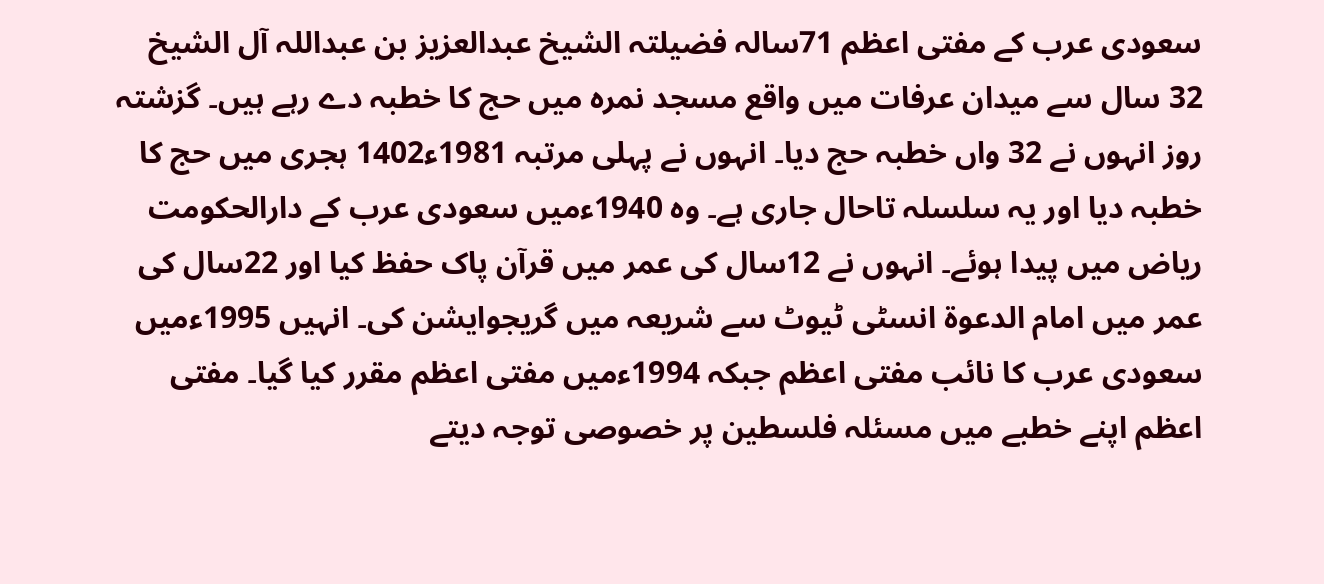سعودی عرب کے مفتی اعظم 71سالہ فضیلتہ الشیخ عبدالعزیز بن عبداللہ آل الشیخ 32 سال سے میدان عرفات میں واقع مسجد نمرہ میں حج کا خطبہ دے رہے ہیں۔ گزشتہ روز انہوں نے 32 واں خطبہ حج دیا۔ انہوں نے پہلی مرتبہ 1981ء1402 ہجری میں حج کا خطبہ دیا اور یہ سلسلہ تاحال جاری ہے۔ وہ 1940ءمیں سعودی عرب کے دارالحکومت ریاض میں پیدا ہوئے۔ انہوں نے 12سال کی عمر میں قرآن پاک حفظ کیا اور 22سال کی عمر میں امام الدعوة انسٹی ٹیوٹ سے شریعہ میں گریجوایشن کی۔ انہیں 1995ءمیں سعودی عرب کا نائب مفتی اعظم جبکہ 1994ءمیں مفتی اعظم مقرر کیا گیا۔ مفتی اعظم اپنے خطبے میں مسئلہ فلسطین پر خصوصی توجہ دیتے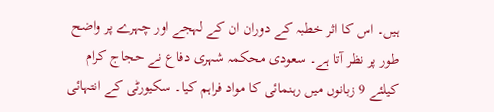ہیں۔ اس کا اثر خطبہ کے دوران ان کے لہجے اور چہرے پر واضح طور پر نظر آتا ہے۔ سعودی محکمہ شہری دفاع نے حجاج کرام کیلئے 9 زبانوں میں رہنمائی کا مواد فراہم کیا۔ سکیورٹی کے انتہائی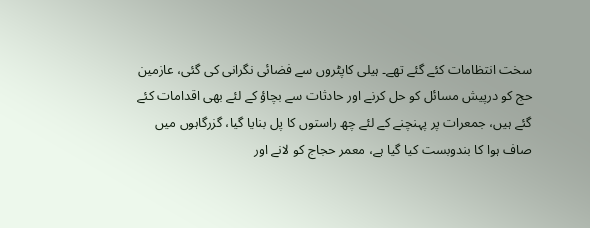سخت انتظامات کئے گئے تھے۔ ہیلی کاپٹروں سے فضائی نگرانی کی گئی، عازمین حج کو درپیش مسائل کو حل کرنے اور حادثات سے بچاؤ کے لئے بھی اقدامات کئے گئے ہیں، جمعرات پر پہنچنے کے لئے چھ راستوں کا پل بنایا گیا، گزرگاہوں میں صاف ہوا کا بندوبست کیا گیا ہے، معمر حجاج کو لانے اور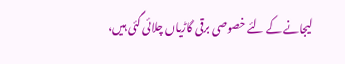لیجانے کے لئے خصوصی برقی گاڑیاں چلائی گئی ہیں،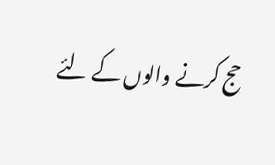حج کرنے والوں کے لئے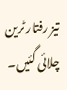تیز رفتار ٹرین چلائی گئیں۔